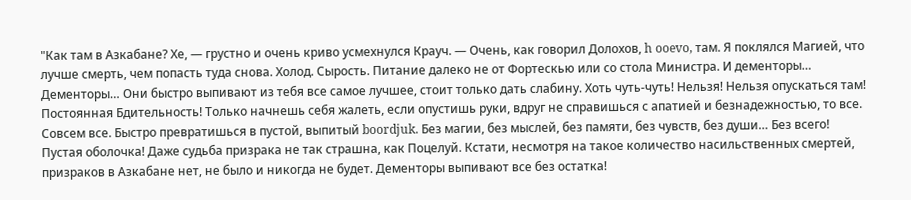"Как там в Азкабане? Хе, — грустно и очень криво усмехнулся Крауч. — Очень, как говорил Долохов, h ooevo, там. Я поклялся Магией, что лучше смерть, чем попасть туда снова. Холод. Сырость. Питание далеко не от Фортескью или со стола Министра. И дементоры… Дементоры… Они быстро выпивают из тебя все самое лучшее, стоит только дать слабину. Хоть чуть-чуть! Нельзя! Нельзя опускаться там! Постоянная Бдительность! Только начнешь себя жалеть, если опустишь руки, вдруг не справишься с апатией и безнадежностью, то все. Совсем все. Быстро превратишься в пустой, выпитый boordjuk. Без магии, без мыслей, без памяти, без чувств, без души… Без всего! Пустая оболочка! Даже судьба призрака не так страшна, как Поцелуй. Кстати, несмотря на такое количество насильственных смертей, призраков в Азкабане нет, не было и никогда не будет. Дементоры выпивают все без остатка!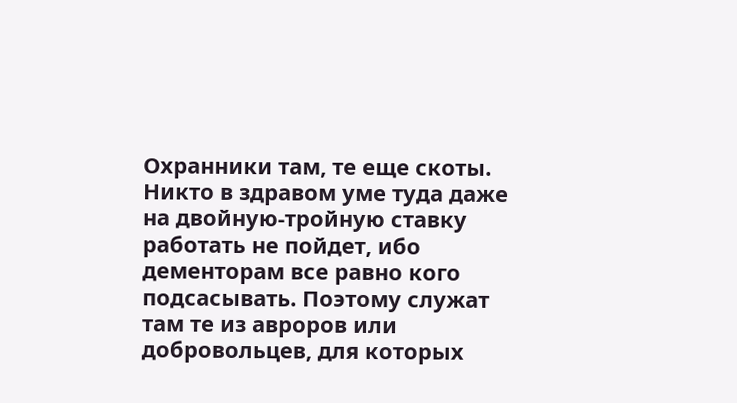Охранники там, те еще скоты. Никто в здравом уме туда даже на двойную-тройную ставку работать не пойдет, ибо дементорам все равно кого подсасывать. Поэтому служат там те из авроров или добровольцев, для которых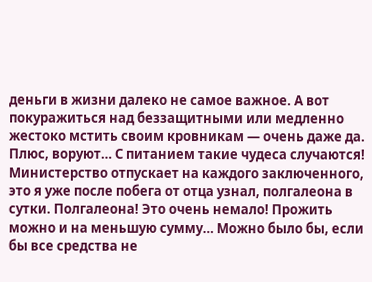деньги в жизни далеко не самое важное. А вот покуражиться над беззащитными или медленно жестоко мстить своим кровникам — очень даже да. Плюс, воруют… С питанием такие чудеса случаются! Министерство отпускает на каждого заключенного, это я уже после побега от отца узнал, полгалеона в сутки. Полгалеона! Это очень немало! Прожить можно и на меньшую сумму… Можно было бы, если бы все средства не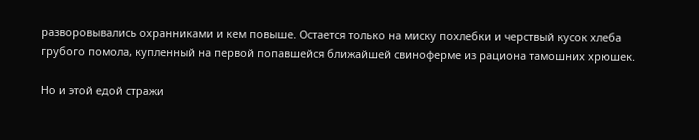разворовывались охранниками и кем повыше. Остается только на миску похлебки и черствый кусок хлеба грубого помола, купленный на первой попавшейся ближайшей свиноферме из рациона тамошних хрюшек.

Но и этой едой стражи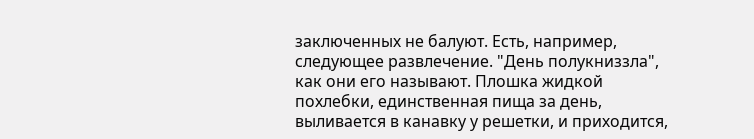заключенных не балуют. Есть, например, следующее развлечение. "День полукниззла", как они его называют. Плошка жидкой похлебки, единственная пища за день, выливается в канавку у решетки, и приходится,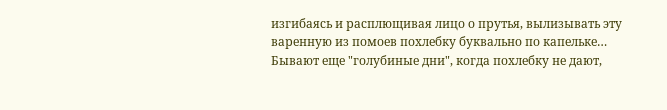изгибаясь и расплющивая лицо о прутья, вылизывать эту варенную из помоев похлебку буквально по капельке… Бывают еще "голубиные дни", когда похлебку не дают,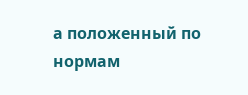а положенный по нормам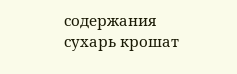содержания сухарь крошат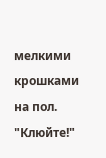мелкими крошками на пол. "Клюйте!"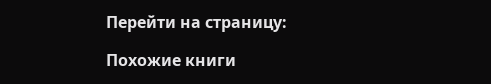Перейти на страницу:

Похожие книги